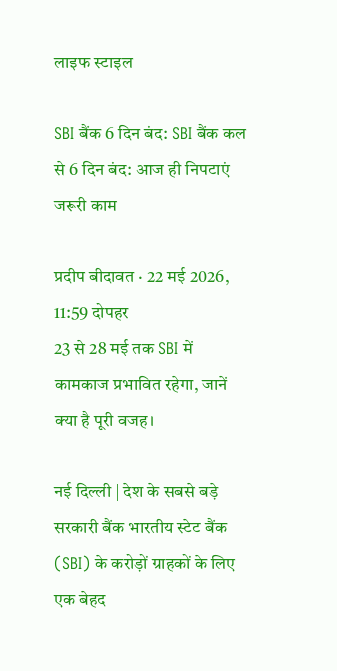लाइफ स्टाइल

SBI बैंक 6 दिन बंद: SBI बैंक कल से 6 दिन बंद: आज ही निपटाएं जरूरी काम

प्रदीप बीदावत · 22 मई 2026, 11:59 दोपहर
23 से 28 मई तक SBI में कामकाज प्रभावित रहेगा, जानें क्या है पूरी वजह।

नई दिल्ली | देश के सबसे बड़े सरकारी बैंक भारतीय स्टेट बैंक (SBI) के करोड़ों ग्राहकों के लिए एक बेहद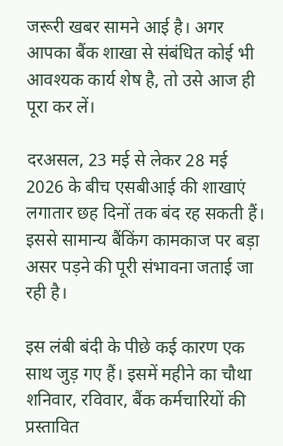जरूरी खबर सामने आई है। अगर आपका बैंक शाखा से संबंधित कोई भी आवश्यक कार्य शेष है, तो उसे आज ही पूरा कर लें।

दरअसल, 23 मई से लेकर 28 मई 2026 के बीच एसबीआई की शाखाएं लगातार छह दिनों तक बंद रह सकती हैं। इससे सामान्य बैंकिंग कामकाज पर बड़ा असर पड़ने की पूरी संभावना जताई जा रही है।

इस लंबी बंदी के पीछे कई कारण एक साथ जुड़ गए हैं। इसमें महीने का चौथा शनिवार, रविवार, बैंक कर्मचारियों की प्रस्तावित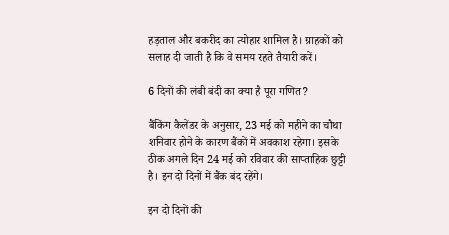हड़ताल और बकरीद का त्योहार शामिल है। ग्राहकों को सलाह दी जाती है कि वे समय रहते तैयारी करें।

6 दिनों की लंबी बंदी का क्या है पूरा गणित?

बैंकिंग कैलेंडर के अनुसार, 23 मई को महीने का चौथा शनिवार होने के कारण बैंकों में अवकाश रहेगा। इसके ठीक अगले दिन 24 मई को रविवार की साप्ताहिक छुट्टी है। इन दो दिनों में बैंक बंद रहेंगे।

इन दो दिनों की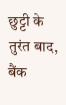छुट्टी के तुरंत बाद, बैंक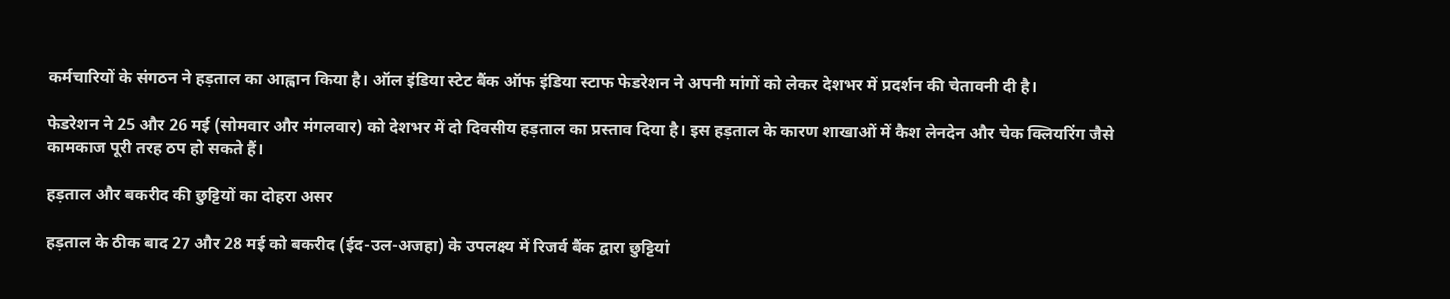कर्मचारियों के संगठन ने हड़ताल का आह्वान किया है। ऑल इंडिया स्टेट बैंक ऑफ इंडिया स्टाफ फेडरेशन ने अपनी मांगों को लेकर देशभर में प्रदर्शन की चेतावनी दी है।

फेडरेशन ने 25 और 26 मई (सोमवार और मंगलवार) को देशभर में दो दिवसीय हड़ताल का प्रस्ताव दिया है। इस हड़ताल के कारण शाखाओं में कैश लेनदेन और चेक क्लियरिंग जैसे कामकाज पूरी तरह ठप हो सकते हैं।

हड़ताल और बकरीद की छुट्टियों का दोहरा असर

हड़ताल के ठीक बाद 27 और 28 मई को बकरीद (ईद-उल-अजहा) के उपलक्ष्य में रिजर्व बैंक द्वारा छुट्टियां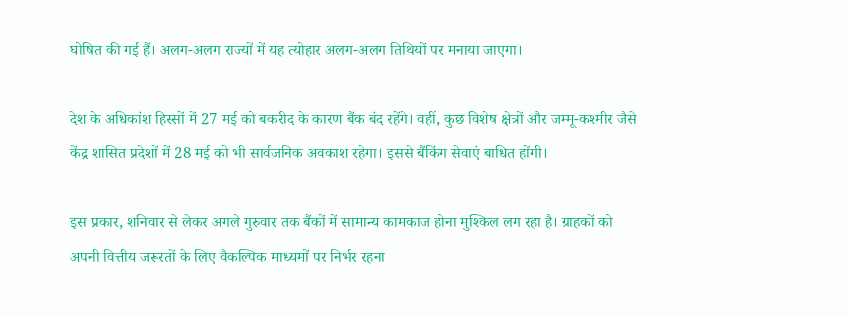घोषित की गई हैं। अलग-अलग राज्यों में यह त्योहार अलग-अलग तिथियों पर मनाया जाएगा।

देश के अधिकांश हिस्सों में 27 मई को बकरीद के कारण बैंक बंद रहेंगे। वहीं, कुछ विशेष क्षेत्रों और जम्मू-कश्मीर जैसे केंद्र शासित प्रदेशों में 28 मई को भी सार्वजनिक अवकाश रहेगा। इससे बैंकिंग सेवाएं बाधित होंगी।

इस प्रकार, शनिवार से लेकर अगले गुरुवार तक बैंकों में सामान्य कामकाज होना मुश्किल लग रहा है। ग्राहकों को अपनी वित्तीय जरूरतों के लिए वैकल्पिक माध्यमों पर निर्भर रहना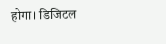होगा। डिजिटल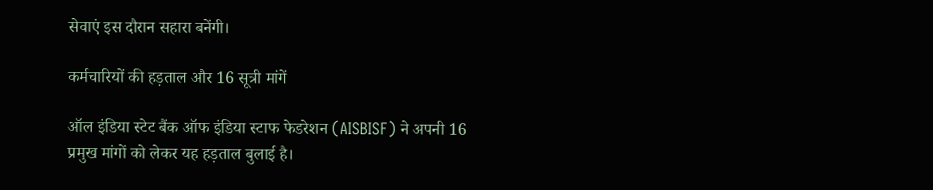सेवाएं इस दौरान सहारा बनेंगी।

कर्मचारियों की हड़ताल और 16 सूत्री मांगें

ऑल इंडिया स्टेट बैंक ऑफ इंडिया स्टाफ फेडरेशन (AISBISF) ने अपनी 16 प्रमुख मांगों को लेकर यह हड़ताल बुलाई है।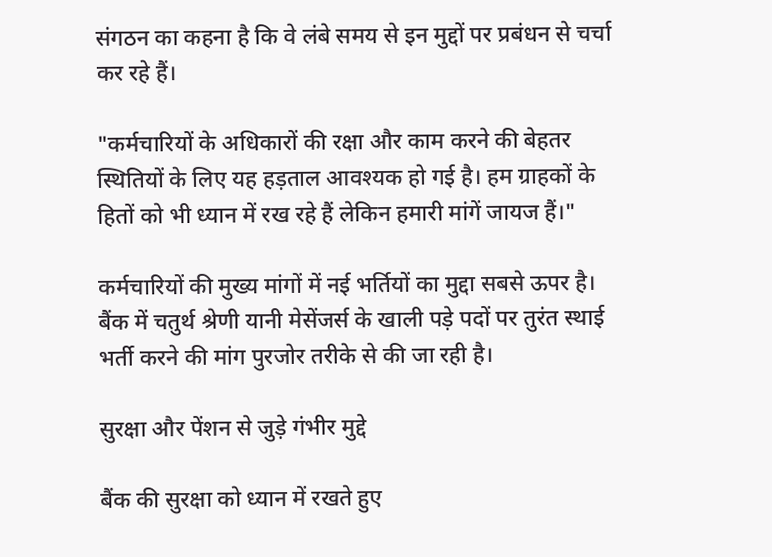संगठन का कहना है कि वे लंबे समय से इन मुद्दों पर प्रबंधन से चर्चा कर रहे हैं।

"कर्मचारियों के अधिकारों की रक्षा और काम करने की बेहतर स्थितियों के लिए यह हड़ताल आवश्यक हो गई है। हम ग्राहकों के हितों को भी ध्यान में रख रहे हैं लेकिन हमारी मांगें जायज हैं।"

कर्मचारियों की मुख्य मांगों में नई भर्तियों का मुद्दा सबसे ऊपर है। बैंक में चतुर्थ श्रेणी यानी मेसेंजर्स के खाली पड़े पदों पर तुरंत स्थाई भर्ती करने की मांग पुरजोर तरीके से की जा रही है।

सुरक्षा और पेंशन से जुड़े गंभीर मुद्दे

बैंक की सुरक्षा को ध्यान में रखते हुए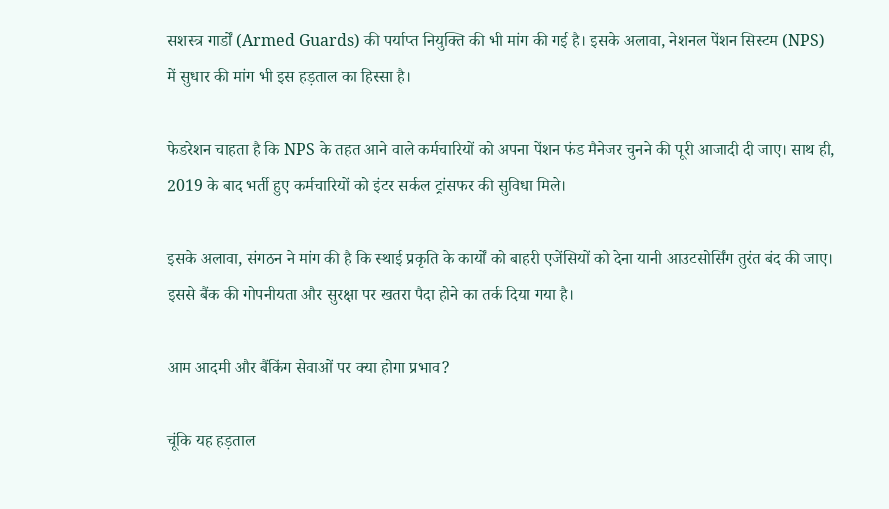सशस्त्र गार्डों (Armed Guards) की पर्याप्त नियुक्ति की भी मांग की गई है। इसके अलावा, नेशनल पेंशन सिस्टम (NPS) में सुधार की मांग भी इस हड़ताल का हिस्सा है।

फेडरेशन चाहता है कि NPS के तहत आने वाले कर्मचारियों को अपना पेंशन फंड मैनेजर चुनने की पूरी आजादी दी जाए। साथ ही, 2019 के बाद भर्ती हुए कर्मचारियों को इंटर सर्कल ट्रांसफर की सुविधा मिले।

इसके अलावा, संगठन ने मांग की है कि स्थाई प्रकृति के कार्यों को बाहरी एजेंसियों को देना यानी आउटसोर्सिंग तुरंत बंद की जाए। इससे बैंक की गोपनीयता और सुरक्षा पर खतरा पैदा होने का तर्क दिया गया है।

आम आदमी और बैंकिंग सेवाओं पर क्या होगा प्रभाव?

चूंकि यह हड़ताल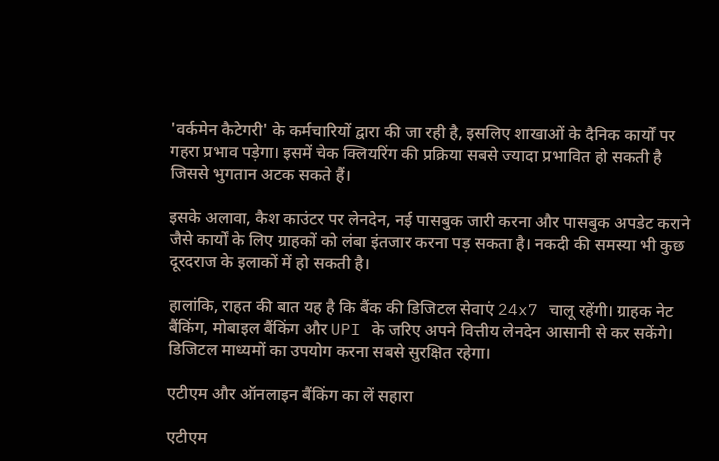'वर्कमेन कैटेगरी' के कर्मचारियों द्वारा की जा रही है, इसलिए शाखाओं के दैनिक कार्यों पर गहरा प्रभाव पड़ेगा। इसमें चेक क्लियरिंग की प्रक्रिया सबसे ज्यादा प्रभावित हो सकती है जिससे भुगतान अटक सकते हैं।

इसके अलावा, कैश काउंटर पर लेनदेन, नई पासबुक जारी करना और पासबुक अपडेट कराने जैसे कार्यों के लिए ग्राहकों को लंबा इंतजार करना पड़ सकता है। नकदी की समस्या भी कुछ दूरदराज के इलाकों में हो सकती है।

हालांकि, राहत की बात यह है कि बैंक की डिजिटल सेवाएं 24x7 चालू रहेंगी। ग्राहक नेट बैंकिंग, मोबाइल बैंकिंग और UPI के जरिए अपने वित्तीय लेनदेन आसानी से कर सकेंगे। डिजिटल माध्यमों का उपयोग करना सबसे सुरक्षित रहेगा।

एटीएम और ऑनलाइन बैंकिंग का लें सहारा

एटीएम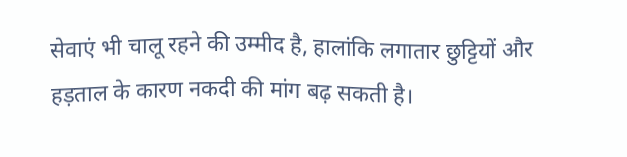सेवाएं भी चालू रहने की उम्मीद है, हालांकि लगातार छुट्टियों और हड़ताल के कारण नकदी की मांग बढ़ सकती है।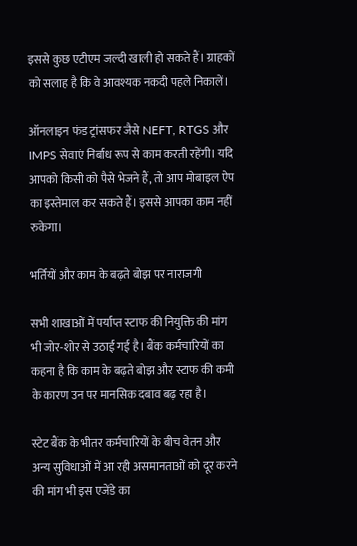इससे कुछ एटीएम जल्दी खाली हो सकते हैं। ग्राहकों को सलाह है कि वे आवश्यक नकदी पहले निकालें।

ऑनलाइन फंड ट्रांसफर जैसे NEFT, RTGS और IMPS सेवाएं निर्बाध रूप से काम करती रहेंगी। यदि आपको किसी को पैसे भेजने हैं, तो आप मोबाइल ऐप का इस्तेमाल कर सकते हैं। इससे आपका काम नहीं रुकेगा।

भर्तियों और काम के बढ़ते बोझ पर नाराजगी

सभी शाखाओं में पर्याप्त स्टाफ की नियुक्ति की मांग भी जोर-शोर से उठाई गई है। बैंक कर्मचारियों का कहना है कि काम के बढ़ते बोझ और स्टाफ की कमी के कारण उन पर मानसिक दबाव बढ़ रहा है।

स्टेट बैंक के भीतर कर्मचारियों के बीच वेतन और अन्य सुविधाओं में आ रही असमानताओं को दूर करने की मांग भी इस एजेंडे का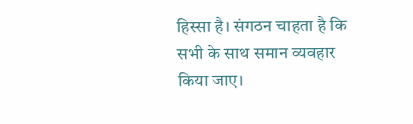हिस्सा है। संगठन चाहता है कि सभी के साथ समान व्यवहार किया जाए।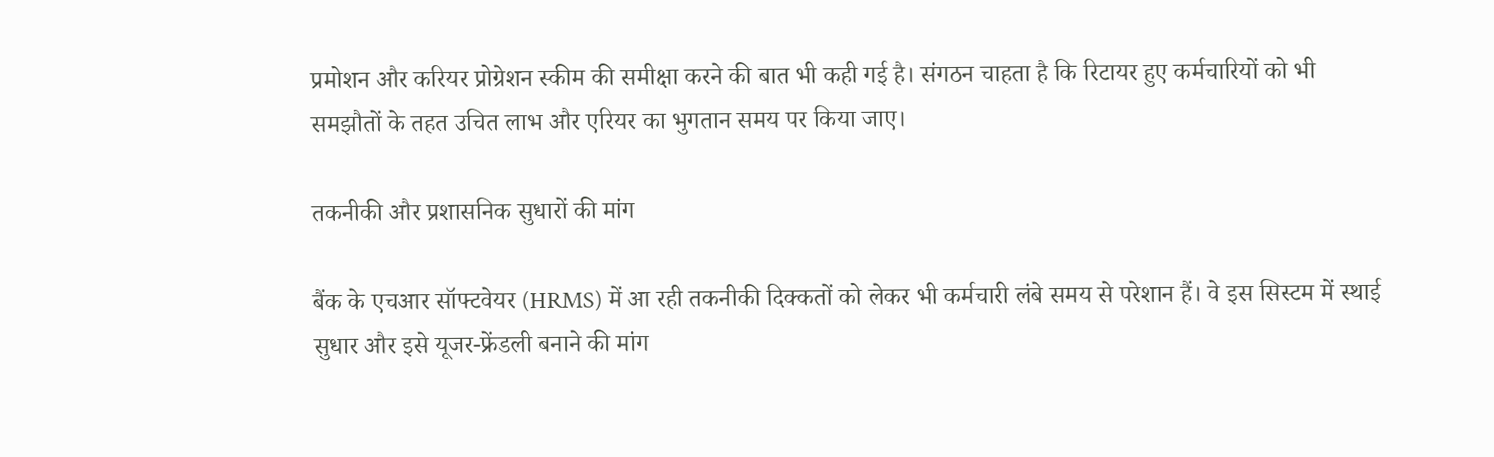प्रमोशन और करियर प्रोग्रेशन स्कीम की समीक्षा करने की बात भी कही गई है। संगठन चाहता है कि रिटायर हुए कर्मचारियों को भी समझौतों के तहत उचित लाभ और एरियर का भुगतान समय पर किया जाए।

तकनीकी और प्रशासनिक सुधारों की मांग

बैंक के एचआर सॉफ्टवेयर (HRMS) में आ रही तकनीकी दिक्कतों को लेकर भी कर्मचारी लंबे समय से परेशान हैं। वे इस सिस्टम में स्थाई सुधार और इसे यूजर-फ्रेंडली बनाने की मांग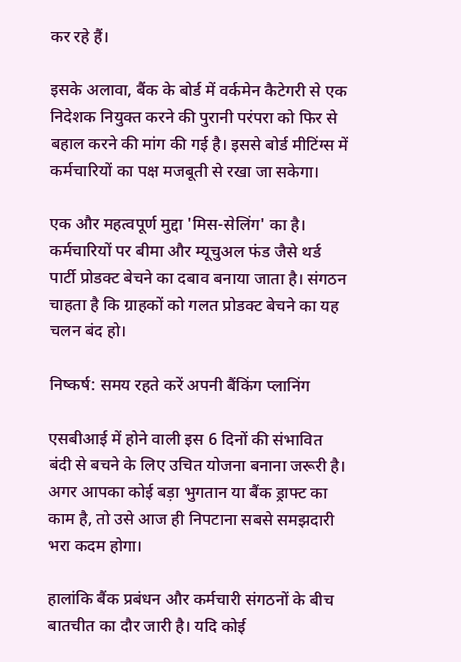कर रहे हैं।

इसके अलावा, बैंक के बोर्ड में वर्कमेन कैटेगरी से एक निदेशक नियुक्त करने की पुरानी परंपरा को फिर से बहाल करने की मांग की गई है। इससे बोर्ड मीटिंग्स में कर्मचारियों का पक्ष मजबूती से रखा जा सकेगा।

एक और महत्वपूर्ण मुद्दा 'मिस-सेलिंग' का है। कर्मचारियों पर बीमा और म्यूचुअल फंड जैसे थर्ड पार्टी प्रोडक्ट बेचने का दबाव बनाया जाता है। संगठन चाहता है कि ग्राहकों को गलत प्रोडक्ट बेचने का यह चलन बंद हो।

निष्कर्ष: समय रहते करें अपनी बैंकिंग प्लानिंग

एसबीआई में होने वाली इस 6 दिनों की संभावित बंदी से बचने के लिए उचित योजना बनाना जरूरी है। अगर आपका कोई बड़ा भुगतान या बैंक ड्राफ्ट का काम है, तो उसे आज ही निपटाना सबसे समझदारी भरा कदम होगा।

हालांकि बैंक प्रबंधन और कर्मचारी संगठनों के बीच बातचीत का दौर जारी है। यदि कोई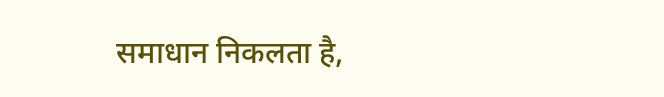समाधान निकलता है,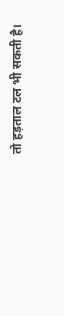तो हड़ताल टल भी सकती है।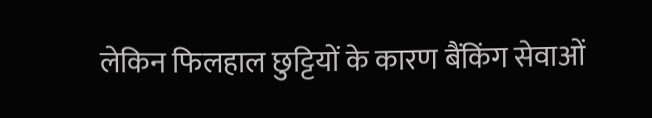लेकिन फिलहाल छुट्टियों के कारण बैंकिंग सेवाओं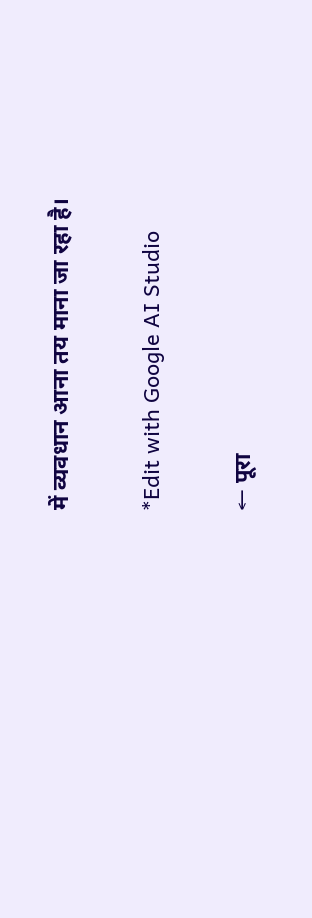में व्यवधान आना तय माना जा रहा है।

*Edit with Google AI Studio

← पूरा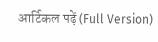आर्टिकल पढ़ें (Full Version)